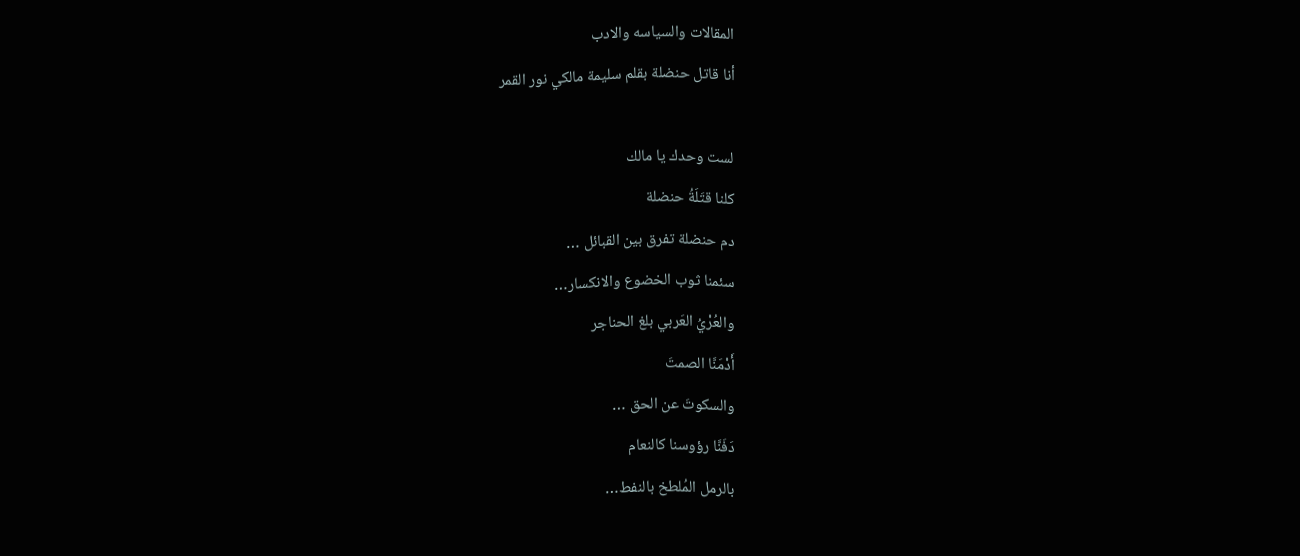المقالات والسياسه والادب
أنا قاتل حنضلة بقلم سليمة مالكي نور القمر

لست وحدك يا مالك
كلنا قتَلَةُ حنضلة
دم حنضلة تفرق بين القبائل …
سئمنا ثوب الخضوع والانكسار…
والعُرْيُ العَربي بلغ الحناجر
أَدْمَنَّا الصمتَ
والسكوتَ عن الحق …
دَفَنَّا رؤوسنا كالنعام
بالرمل المُلطخ بالنفط…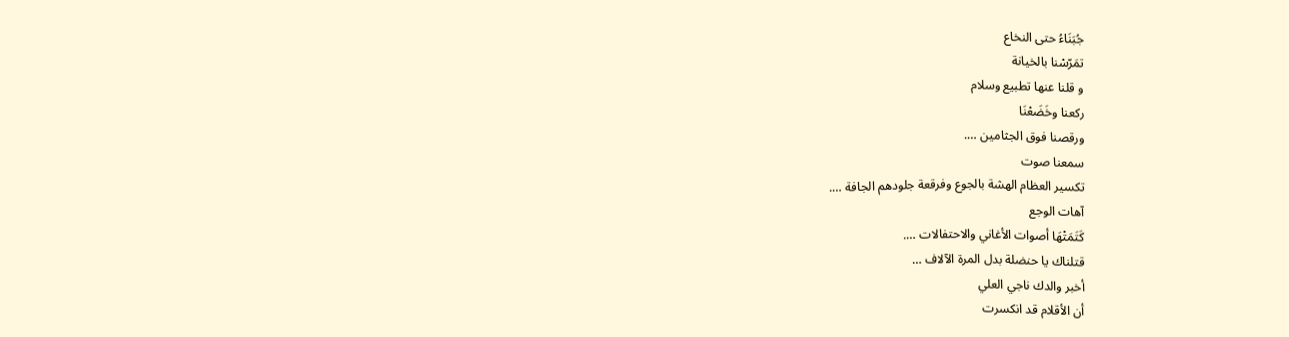جُبَنَاءُ حتى النخاع
تمَرّسْنا بالخيانة
و قلنا عنها تطبيع وسلام
ركعنا وخَضَعْنَا
ورقصنا فوق الجثامين ….
سمعنا صوت
تكسير العظام الهشة بالجوع وفرقعة جلودهم الجافة ….
آهات الوجع
كَتَمَتْهَا أصوات الأغاني والاحتفالات ….
قتلناك يا حنضلة بدل المرة الآلاف …
أخبر والدك ناجي العلي
أن الأقلام قد انكسرت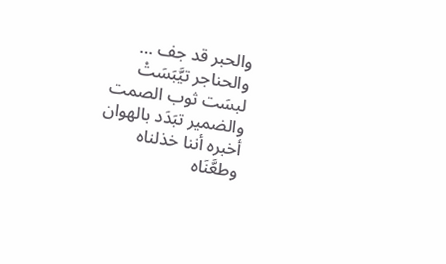والحبر قد جف …
والحناجر تيَّبَسَتْ
لبسَت ثوب الصمت
والضمير تبَدَد بالهوان
أخبره أننا خذلناه
وطعَّنَاه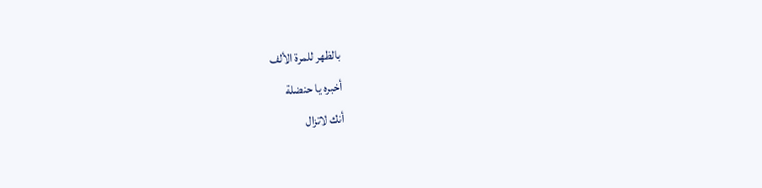بالظهر للمرة الألف
أخبره يا حنضلة
أنك لاتزال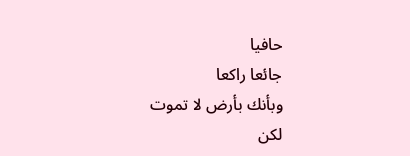حافيا
جائعا راكعا
وبأنك بأرض لا تموت
لكن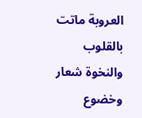العروبة ماتت بالقلوب
والنخوة شعار وخضوع